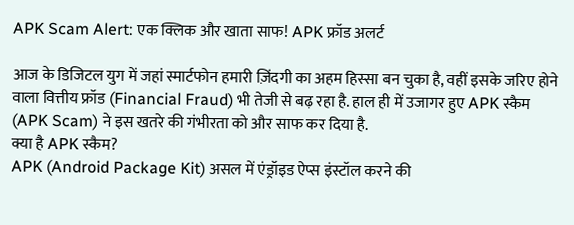APK Scam Alert: एक क्लिक और खाता साफ! APK फ्रॉड अलर्ट

आज के डिजिटल युग में जहां स्मार्टफोन हमारी ज़िंदगी का अहम हिस्सा बन चुका है, वहीं इसके जरिए होने वाला वित्तीय फ्रॉड (Financial Fraud) भी तेजी से बढ़ रहा है. हाल ही में उजागर हुए APK स्कैम (APK Scam) ने इस खतरे की गंभीरता को और साफ कर दिया है.
क्या है APK स्कैम?
APK (Android Package Kit) असल में एंड्रॉइड ऐप्स इंस्टॉल करने की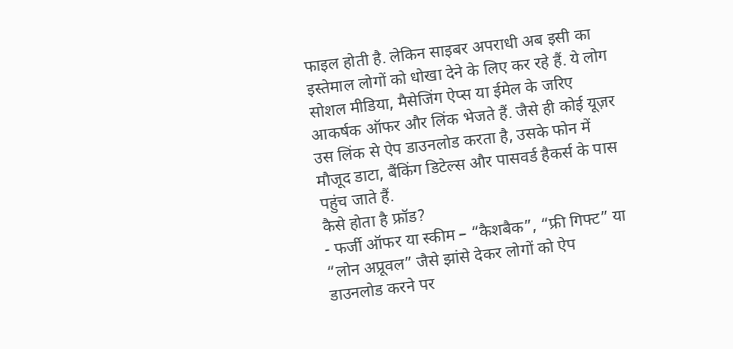फाइल होती है. लेकिन साइबर अपराधी अब इसी का इस्तेमाल लोगों को धोखा देने के लिए कर रहे हैं. ये लोग सोशल मीडिया, मैसेजिंग ऐप्स या ईमेल के जरिए आकर्षक ऑफर और लिंक भेजते हैं. जैसे ही कोई यूज़र उस लिंक से ऐप डाउनलोड करता है, उसके फोन में मौजूद डाटा, बैंकिंग डिटेल्स और पासवर्ड हैकर्स के पास पहुंच जाते हैं.
कैसे होता है फ्रॉड?
- फर्जी ऑफर या स्कीम – “कैशबैक”, “फ्री गिफ्ट” या “लोन अप्रूवल” जैसे झांसे देकर लोगों को ऐप डाउनलोड करने पर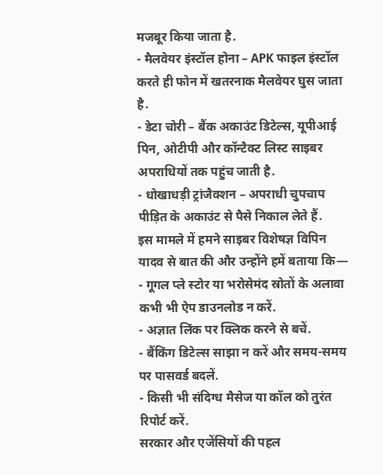मजबूर किया जाता है.
- मैलवेयर इंस्टॉल होना – APK फाइल इंस्टॉल करते ही फोन में खतरनाक मैलवेयर घुस जाता है.
- डेटा चोरी – बैंक अकाउंट डिटेल्स, यूपीआई पिन, ओटीपी और कॉन्टैक्ट लिस्ट साइबर अपराधियों तक पहुंच जाती है.
- धोखाधड़ी ट्रांजैक्शन – अपराधी चुपचाप पीड़ित के अकाउंट से पैसे निकाल लेते हैं.
इस मामले में हमने साइबर विशेषज्ञ विपिन यादव से बात की और उन्होंने हमें बताया कि—
- गूगल प्ले स्टोर या भरोसेमंद स्रोतों के अलावा कभी भी ऐप डाउनलोड न करें.
- अज्ञात लिंक पर क्लिक करने से बचें.
- बैंकिंग डिटेल्स साझा न करें और समय-समय पर पासवर्ड बदलें.
- किसी भी संदिग्ध मैसेज या कॉल को तुरंत रिपोर्ट करें.
सरकार और एजेंसियों की पहल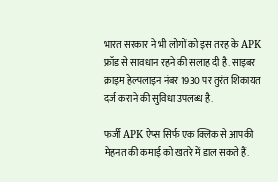भारत सरकार ने भी लोगों को इस तरह के APK फ्रॉड से सावधान रहने की सलाह दी है. साइबर क्राइम हेल्पलाइन नंबर 1930 पर तुरंत शिकायत दर्ज कराने की सुविधा उपलब्ध है.

फर्जी APK ऐप्स सिर्फ एक क्लिक से आपकी मेहनत की कमाई को खतरे में डाल सकते हैं.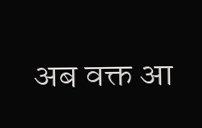अब वक्त आ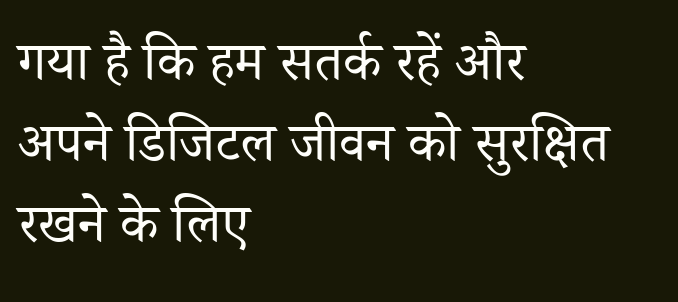गया है कि हम सतर्क रहें और अपने डिजिटल जीवन को सुरक्षित रखने के लिए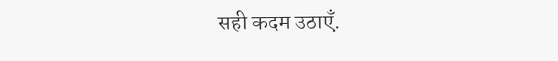सही कदम उठाएँ.